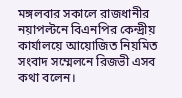মঙ্গলবার সকালে রাজধানীর নয়াপল্টনে বিএনপির কেন্দ্রীয় কার্যালয়ে আয়োজিত নিয়মিত সংবাদ সম্মেলনে রিজভী এসব কথা বলেন।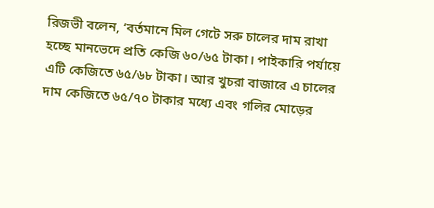রিজভী বলেন, ‘বর্তমানে মিল গেটে সরু চালের দাম রাখা হচ্ছে মানভেদে প্রতি কেজি ৬০/৬৫ টাকা। পাইকারি পর্যায়ে এটি কেজিতে ৬৫/৬৮ টাকা। আর খুচরা বাজারে এ চালের দাম কেজিতে ৬৫/৭০ টাকার মধ্যে এবং গলির মোড়ের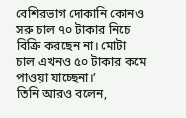বেশিরভাগ দোকানি কোনও সরু চাল ৭০ টাকার নিচে বিক্রি করছেন না। মোটা চাল এখনও ৫০ টাকার কমে পাওয়া যাচ্ছেনা।’
তিনি আরও বলেন,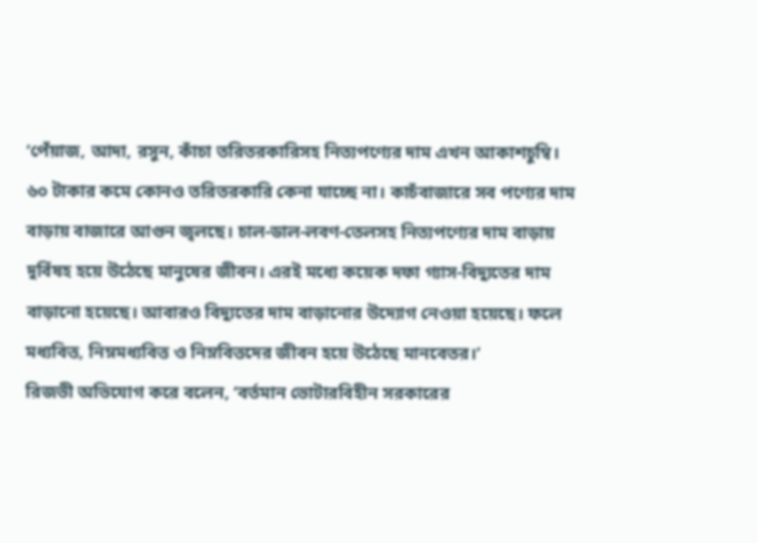‘পেঁয়াজ, আদা, রসুন, কাঁচা তরিতরকারিসহ নিত্যপণ্যের দাম এখন আকাশচুম্বি। ৬০ টাকার কমে কোনও তরিতরকারি কেনা যাচ্ছে না। কাচঁবাজারে সব পণ্যের দাম বাড়ায় বাজারে আগুন জ্বলছে। চাল-ডাল-লবণ-তেলসহ নিত্যপণ্যের দাম বাড়ায় দুর্বিষহ হয়ে উঠেছে মানুষের জীবন। এরই মধ্যে কয়েক দফা গ্যাস-বিদ্যুতের দাম বাড়ানো হয়েছে। আবারও বিদ্যুতের দাম বাড়ানোর উদ্যোগ নেওয়া হয়েছে। ফলে মধ্যবিত্ত, নিম্নমধ্যবিত্ত ও নিম্নবিত্তদের জীবন হয়ে উঠেছে মানবেতর।’
রিজভী অভিযোগ করে বলেন, ‘বর্তমান ভোটারবিহীন সরকারের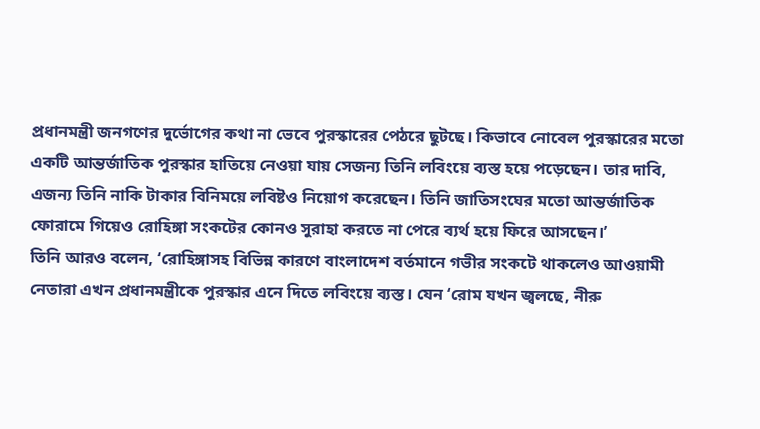প্রধানমন্ত্রী জনগণের দুর্ভোগের কথা না ভেবে পুরস্কারের পেঠরে ছুটছে। কিভাবে নোবেল পুরস্কারের মতো একটি আন্তর্জাতিক পুরস্কার হাতিয়ে নেওয়া যায় সেজন্য তিনি লবিংয়ে ব্যস্ত হয়ে পড়েছেন। তার দাবি, এজন্য তিনি নাকি টাকার বিনিময়ে লবিষ্টও নিয়োগ করেছেন। তিনি জাতিসংঘের মতো আন্তর্জাতিক ফোরামে গিয়েও রোহিঙ্গা সংকটের কোনও সুরাহা করতে না পেরে ব্যর্থ হয়ে ফিরে আসছেন।’
তিনি আরও বলেন, ‘রোহিঙ্গাসহ বিভিন্ন কারণে বাংলাদেশ বর্তমানে গভীর সংকটে থাকলেও আওয়ামী নেতারা এখন প্রধানমন্ত্রীকে পুরস্কার এনে দিতে লবিংয়ে ব্যস্ত। যেন ‘রোম যখন জ্বলছে, নীরু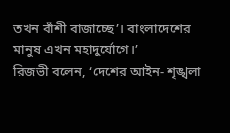তখন বাঁশী বাজাচ্ছে’। বাংলাদেশের মানুষ এখন মহাদুর্যোগে।’
রিজভী বলেন, ‘দেশের আইন- শৃঙ্খলা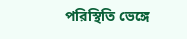পরিস্থিতি ভেঙ্গে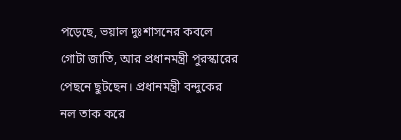পড়েছে, ভয়াল দুঃশাসনের কবলে গোটা জাতি, আর প্রধানমন্ত্রী পুরস্কারের পেছনে ছুটছেন। প্রধানমন্ত্রী বন্দুকের নল তাক করে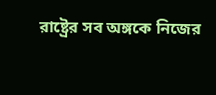রাষ্ট্রের সব অঙ্গকে নিজের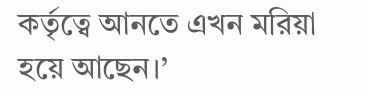কর্তৃত্বে আনতে এখন মরিয়া হয়ে আছেন।’